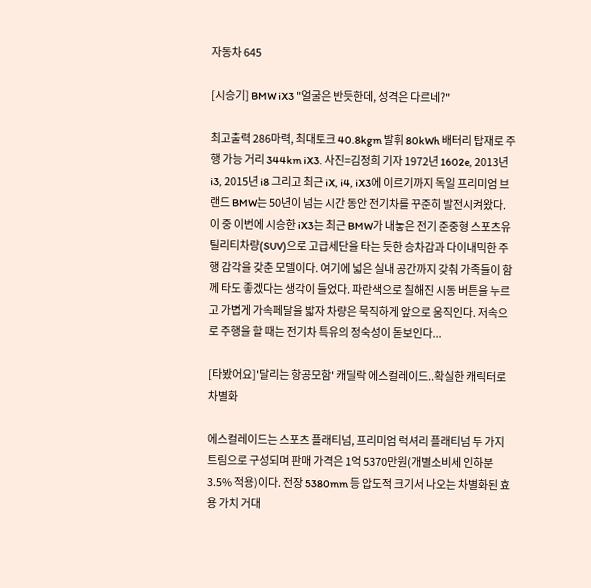자동차 645

[시승기] BMW iX3 "얼굴은 반듯한데, 성격은 다르네?"

최고출력 286마력, 최대토크 40.8kgm 발휘 80kWh 배터리 탑재로 주행 가능 거리 344km iX3. 사진=김정희 기자 1972년 1602e, 2013년 i3, 2015년 i8 그리고 최근 iX, i4, iX3에 이르기까지 독일 프리미엄 브랜드 BMW는 50년이 넘는 시간 동안 전기차를 꾸준히 발전시켜왔다. 이 중 이번에 시승한 iX3는 최근 BMW가 내놓은 전기 준중형 스포츠유틸리티차량(SUV)으로 고급세단을 타는 듯한 승차감과 다이내믹한 주행 감각을 갖춘 모델이다. 여기에 넓은 실내 공간까지 갖춰 가족들이 함께 타도 좋겠다는 생각이 들었다. 파란색으로 칠해진 시동 버튼을 누르고 가볍게 가속페달을 밟자 차량은 묵직하게 앞으로 움직인다. 저속으로 주행을 할 때는 전기차 특유의 정숙성이 돋보인다...

[타봤어요]'달리는 항공모함' 캐딜락 에스컬레이드..확실한 캐릭터로 차별화

에스컬레이드는 스포츠 플래티넘, 프리미엄 럭셔리 플래티넘 두 가지 트림으로 구성되며 판매 가격은 1억 5370만원(개별소비세 인하분 3.5% 적용)이다. 전장 5380mm 등 압도적 크기서 나오는 차별화된 효용 가치 거대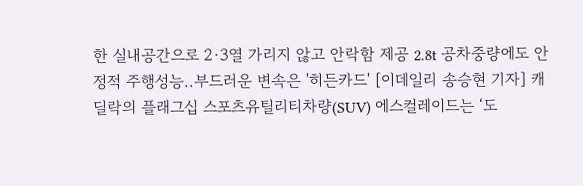한 실내공간으로 2·3열 가리지 않고 안락함 제공 2.8t 공차중량에도 안정적 주행성능..부드러운 변속은 '히든카드' [이데일리 송승현 기자] 캐딜락의 플래그십 스포츠유틸리티차량(SUV) 에스컬레이드는 ‘도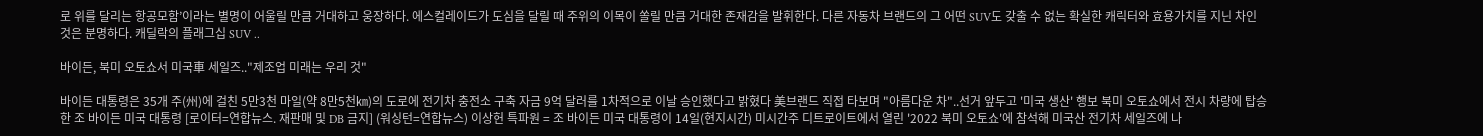로 위를 달리는 항공모함’이라는 별명이 어울릴 만큼 거대하고 웅장하다. 에스컬레이드가 도심을 달릴 때 주위의 이목이 쏠릴 만큼 거대한 존재감을 발휘한다. 다른 자동차 브랜드의 그 어떤 SUV도 갖출 수 없는 확실한 캐릭터와 효용가치를 지닌 차인 것은 분명하다. 캐딜락의 플래그십 SUV ..

바이든, 북미 오토쇼서 미국車 세일즈.."제조업 미래는 우리 것"

바이든 대통령은 35개 주(州)에 걸친 5만3천 마일(약 8만5천㎞)의 도로에 전기차 충전소 구축 자금 9억 달러를 1차적으로 이날 승인했다고 밝혔다 美브랜드 직접 타보며 "아름다운 차"..선거 앞두고 '미국 생산' 행보 북미 오토쇼에서 전시 차량에 탑승한 조 바이든 미국 대통령 [로이터=연합뉴스. 재판매 및 DB 금지] (워싱턴=연합뉴스) 이상헌 특파원 = 조 바이든 미국 대통령이 14일(현지시간) 미시간주 디트로이트에서 열린 '2022 북미 오토쇼'에 참석해 미국산 전기차 세일즈에 나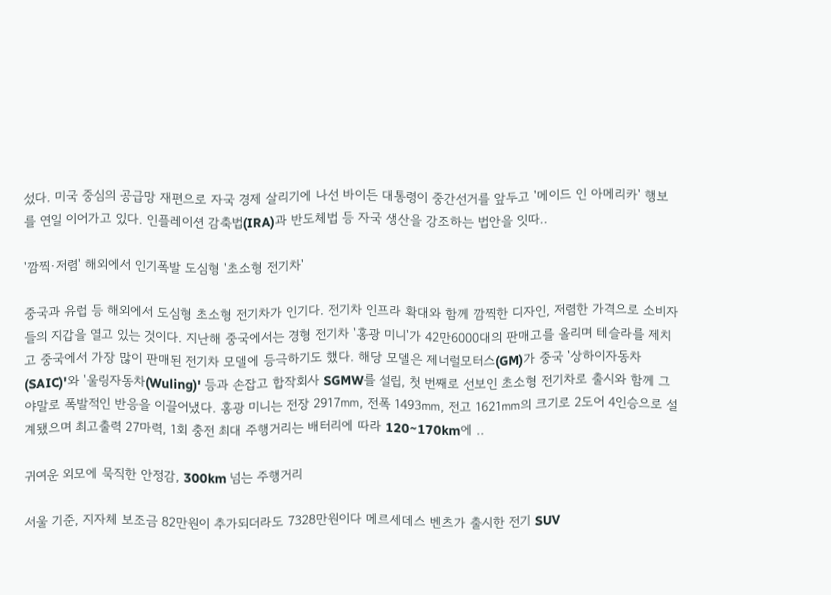섰다. 미국 중심의 공급망 재편으로 자국 경제 살리기에 나선 바이든 대통령이 중간선거를 앞두고 '메이드 인 아메리카' 행보를 연일 이어가고 있다. 인플레이션 감축법(IRA)과 반도체법 등 자국 생산을 강조하는 법안을 잇따..

'깜찍·저렴' 해외에서 인기폭발 도심형 '초소형 전기차'

중국과 유럽 등 해외에서 도심형 초소형 전기차가 인기다. 전기차 인프라 확대와 함께 깜찍한 디자인, 저렴한 가격으로 소비자들의 지갑을 열고 있는 것이다. 지난해 중국에서는 경형 전기차 '홍광 미니'가 42만6000대의 판매고를 올리며 테슬라를 제치고 중국에서 가장 많이 판매된 전기차 모델에 등극하기도 했다. 해당 모델은 제너럴모터스(GM)가 중국 '상하이자동차(SAIC)'와 '울링자동차(Wuling)' 등과 손잡고 합작회사 SGMW를 설립, 첫 번째로 선보인 초소형 전기차로 출시와 함께 그야말로 폭발적인 반응을 이끌어냈다. 홍광 미니는 전장 2917㎜, 전폭 1493㎜, 전고 1621㎜의 크기로 2도어 4인승으로 설계됐으며 최고출력 27마력, 1회 충전 최대 주행거리는 배터리에 따라 120~170km에 ..

귀여운 외모에 묵직한 안정감, 300km 넘는 주행거리

서울 기준, 지자체 보조금 82만원이 추가되더라도 7328만원이다 메르세데스 벤츠가 출시한 전기 SUV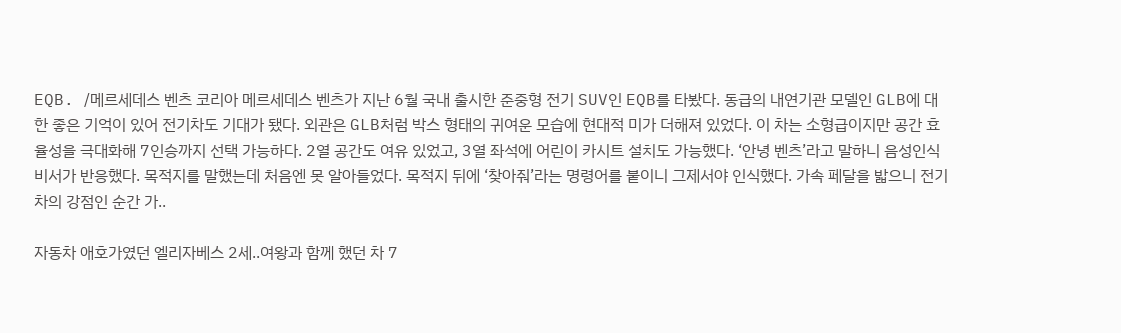EQB. /메르세데스 벤츠 코리아 메르세데스 벤츠가 지난 6월 국내 출시한 준중형 전기 SUV인 EQB를 타봤다. 동급의 내연기관 모델인 GLB에 대한 좋은 기억이 있어 전기차도 기대가 됐다. 외관은 GLB처럼 박스 형태의 귀여운 모습에 현대적 미가 더해져 있었다. 이 차는 소형급이지만 공간 효율성을 극대화해 7인승까지 선택 가능하다. 2열 공간도 여유 있었고, 3열 좌석에 어린이 카시트 설치도 가능했다. ‘안녕 벤츠’라고 말하니 음성인식 비서가 반응했다. 목적지를 말했는데 처음엔 못 알아들었다. 목적지 뒤에 ‘찾아줘’라는 명령어를 붙이니 그제서야 인식했다. 가속 페달을 밟으니 전기차의 강점인 순간 가..

자동차 애호가였던 엘리자베스 2세..여왕과 함께 했던 차 7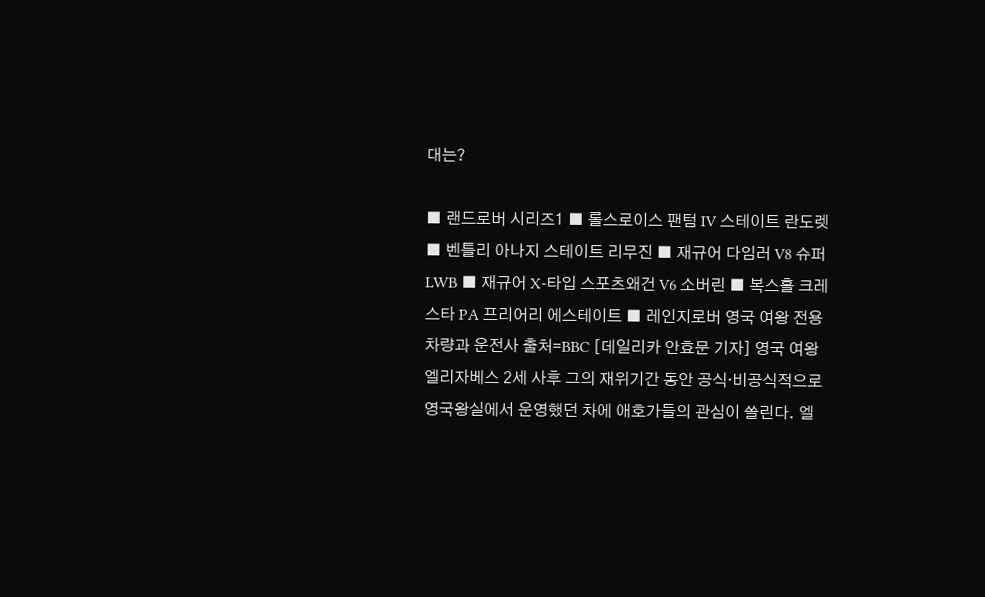대는?

■ 랜드로버 시리즈1 ■ 롤스로이스 팬텀 IV 스테이트 란도렛 ■ 벤틀리 아나지 스테이트 리무진 ■ 재규어 다임러 V8 슈퍼 LWB ■ 재규어 X-타입 스포츠왜건 V6 소버린 ■ 복스홀 크레스타 PA 프리어리 에스테이트 ■ 레인지로버 영국 여왕 전용 차량과 운전사 출처=BBC [데일리카 안효문 기자] 영국 여왕 엘리자베스 2세 사후 그의 재위기간 동안 공식·비공식적으로 영국왕실에서 운영했던 차에 애호가들의 관심이 쏠린다. 엘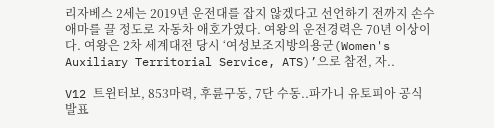리자베스 2세는 2019년 운전대를 잡지 않겠다고 선언하기 전까지 손수 애마를 끌 정도로 자동차 애호가였다. 여왕의 운전경력은 70년 이상이다. 여왕은 2차 세계대전 당시 ‘여성보조지방의용군(Women's Auxiliary Territorial Service, ATS)’으로 참전, 자..

V12 트윈터보, 853마력, 후륜구동, 7단 수동..파가니 유토피아 공식 발표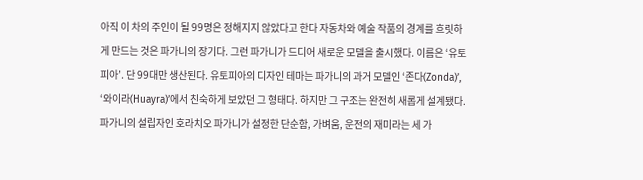아직 이 차의 주인이 될 99명은 정해지지 않았다고 한다 자동차와 예술 작품의 경계를 흐릿하게 만드는 것은 파가니의 장기다. 그런 파가니가 드디어 새로운 모델을 출시했다. 이름은 ‘유토피아’. 단 99대만 생산된다. 유토피아의 디자인 테마는 파가니의 과거 모델인 ‘존다(Zonda)’, ‘와이라(Huayra)’에서 친숙하게 보았던 그 형태다. 하지만 그 구조는 완전히 새롭게 설계됐다. 파가니의 설립자인 호라치오 파가니가 설정한 단순함, 가벼움, 운전의 재미라는 세 가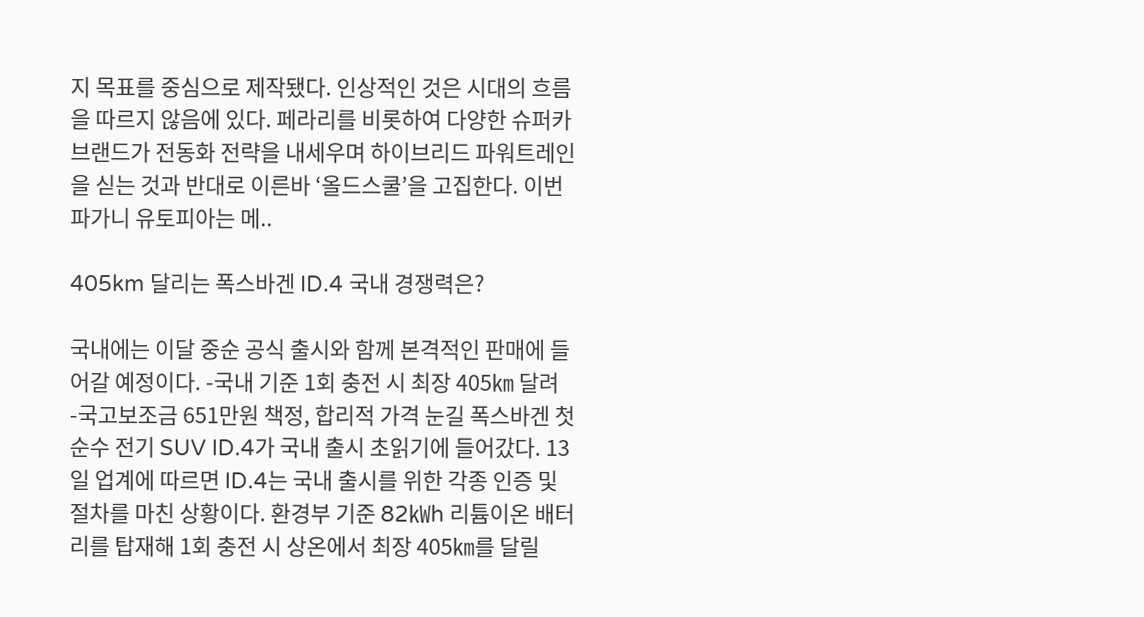지 목표를 중심으로 제작됐다. 인상적인 것은 시대의 흐름을 따르지 않음에 있다. 페라리를 비롯하여 다양한 슈퍼카 브랜드가 전동화 전략을 내세우며 하이브리드 파워트레인을 싣는 것과 반대로 이른바 ‘올드스쿨’을 고집한다. 이번 파가니 유토피아는 메..

405km 달리는 폭스바겐 ID.4 국내 경쟁력은?

국내에는 이달 중순 공식 출시와 함께 본격적인 판매에 들어갈 예정이다. -국내 기준 1회 충전 시 최장 405㎞ 달려 -국고보조금 651만원 책정, 합리적 가격 눈길 폭스바겐 첫 순수 전기 SUV ID.4가 국내 출시 초읽기에 들어갔다. 13일 업계에 따르면 ID.4는 국내 출시를 위한 각종 인증 및 절차를 마친 상황이다. 환경부 기준 82㎾h 리튬이온 배터리를 탑재해 1회 충전 시 상온에서 최장 405㎞를 달릴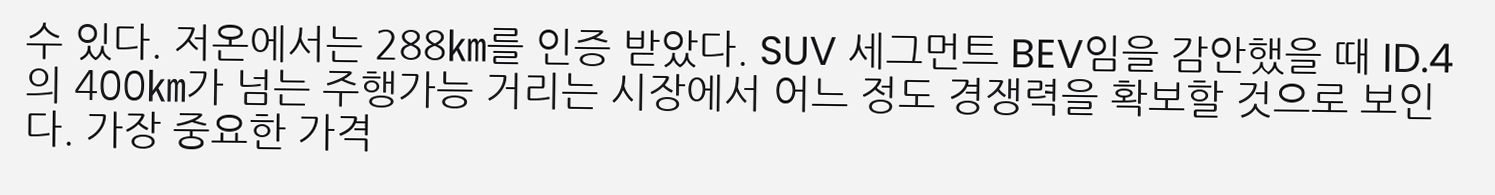수 있다. 저온에서는 288㎞를 인증 받았다. SUV 세그먼트 BEV임을 감안했을 때 ID.4의 400㎞가 넘는 주행가능 거리는 시장에서 어느 정도 경쟁력을 확보할 것으로 보인다. 가장 중요한 가격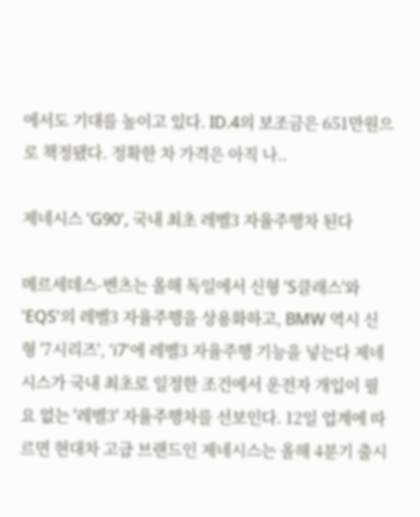에서도 기대를 높이고 있다. ID.4의 보조금은 651만원으로 책정됐다. 정확한 차 가격은 아직 나..

제네시스 'G90', 국내 최초 레벨3 자율주행차 된다

메르세데스-벤츠는 올해 독일에서 신형 'S클래스'와 'EQS'의 레벨3 자율주행을 상용화하고, BMW 역시 신형 '7시리즈', 'i7'에 레벨3 자율주행 기능을 넣는다 제네시스가 국내 최초로 일정한 조건에서 운전자 개입이 필요 없는 '레벨3' 자율주행차를 선보인다. 12일 업계에 따르면 현대차 고급 브랜드인 제네시스는 올해 4분기 출시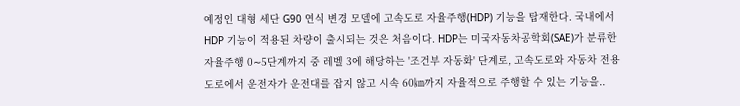예정인 대형 세단 G90 연식 변경 모델에 고속도로 자율주행(HDP) 기능을 탑재한다. 국내에서 HDP 기능이 적용된 차량이 출시되는 것은 처음이다. HDP는 미국자동차공학회(SAE)가 분류한 자율주행 0∼5단계까지 중 레벨 3에 해당하는 '조건부 자동화' 단계로, 고속도로와 자동차 전용도로에서 운전자가 운전대를 잡지 않고 시속 60㎞까지 자율적으로 주행할 수 있는 기능을..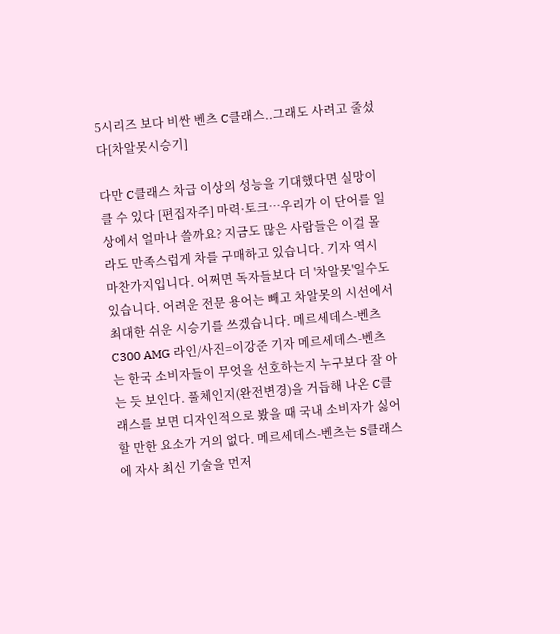5시리즈 보다 비싼 벤츠 C클래스..그래도 사려고 줄섰다[차알못시승기]

다만 C클래스 차급 이상의 성능을 기대했다면 실망이 클 수 있다 [편집자주] 마력·토크…우리가 이 단어를 일상에서 얼마나 쓸까요? 지금도 많은 사람들은 이걸 몰라도 만족스럽게 차를 구매하고 있습니다. 기자 역시 마찬가지입니다. 어쩌면 독자들보다 더 '차알못'일수도 있습니다. 어려운 전문 용어는 빼고 차알못의 시선에서 최대한 쉬운 시승기를 쓰겠습니다. 메르세데스-벤츠 C300 AMG 라인/사진=이강준 기자 메르세데스-벤츠는 한국 소비자들이 무엇을 선호하는지 누구보다 잘 아는 듯 보인다. 풀체인지(완전변경)을 거듭해 나온 C클래스를 보면 디자인적으로 봤을 때 국내 소비자가 싫어할 만한 요소가 거의 없다. 메르세데스-벤츠는 S클래스에 자사 최신 기술을 먼저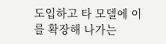도입하고 타 모델에 이를 확장해 나가는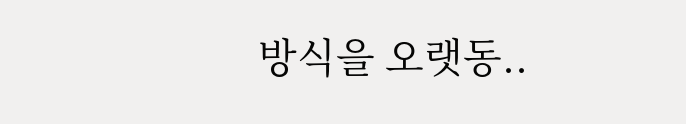방식을 오랫동..